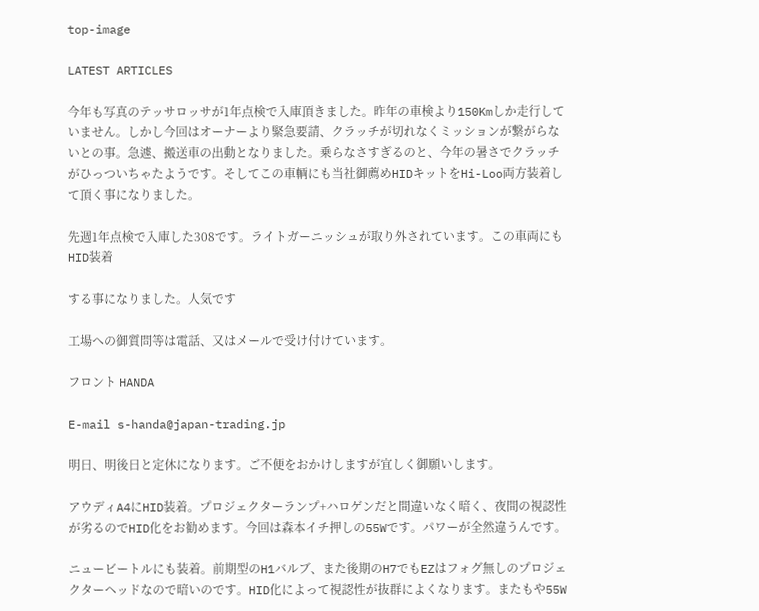top-image

LATEST ARTICLES

今年も写真のテッサロッサが1年点検で入庫頂きました。昨年の車検より150Kmしか走行していません。しかし今回はオーナーより緊急要請、クラッチが切れなくミッションが繋がらないとの事。急遽、搬送車の出動となりました。乗らなさすぎるのと、今年の暑さでクラッチがひっついちゃたようです。そしてこの車輌にも当社御薦めHIDキットをHi-Loo両方装着して頂く事になりました。

先週1年点検で入庫した308です。ライトガーニッシュが取り外されています。この車両にもHID装着

する事になりました。人気です

工場への御質問等は電話、又はメールで受け付けています。

フロント HANDA

E-mail s-handa@japan-trading.jp

明日、明後日と定休になります。ご不便をおかけしますが宜しく御願いします。

アウディA4にHID装着。プロジェクターランプ+ハロゲンだと間違いなく暗く、夜間の視認性が劣るのでHID化をお勧めます。今回は森本イチ押しの55Wです。パワーが全然違うんです。

ニュービートルにも装着。前期型のH1バルブ、また後期のH7でもEZはフォグ無しのプロジェクターヘッドなので暗いのです。HID化によって視認性が抜群によくなります。またもや55W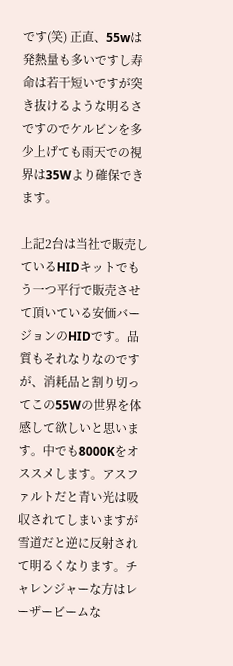です(笑) 正直、55wは発熱量も多いですし寿命は若干短いですが突き抜けるような明るさですのでケルビンを多少上げても雨天での視界は35Wより確保できます。

上記2台は当社で販売しているHIDキットでもう一つ平行で販売させて頂いている安価バージョンのHIDです。品質もそれなりなのですが、消耗品と割り切ってこの55Wの世界を体感して欲しいと思います。中でも8000Kをオススメします。アスファルトだと青い光は吸収されてしまいますが雪道だと逆に反射されて明るくなります。チャレンジャーな方はレーザービームな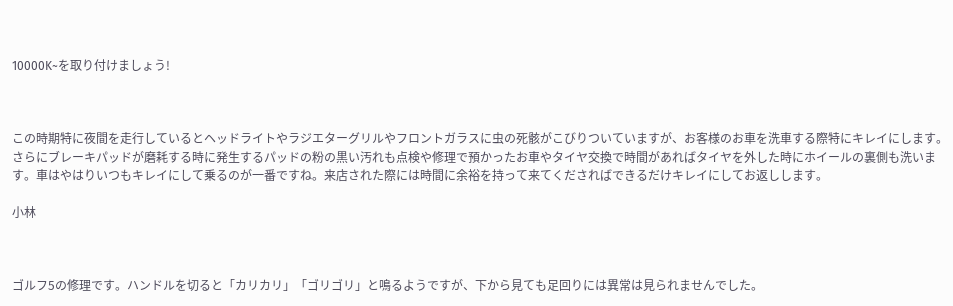10000K~を取り付けましょう!



この時期特に夜間を走行しているとヘッドライトやラジエターグリルやフロントガラスに虫の死骸がこびりついていますが、お客様のお車を洗車する際特にキレイにします。さらにブレーキパッドが磨耗する時に発生するパッドの粉の黒い汚れも点検や修理で預かったお車やタイヤ交換で時間があればタイヤを外した時にホイールの裏側も洗います。車はやはりいつもキレイにして乗るのが一番ですね。来店された際には時間に余裕を持って来てくださればできるだけキレイにしてお返しします。

小林



ゴルフ5の修理です。ハンドルを切ると「カリカリ」「ゴリゴリ」と鳴るようですが、下から見ても足回りには異常は見られませんでした。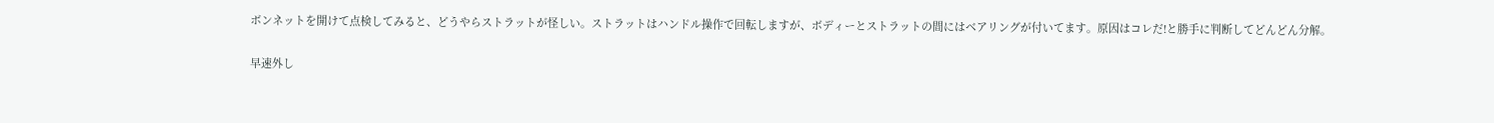ボンネットを開けて点検してみると、どうやらストラットが怪しい。ストラットはハンドル操作で回転しますが、ボディーとストラットの間にはベアリングが付いてます。原因はコレだ!と勝手に判断してどんどん分解。

早速外し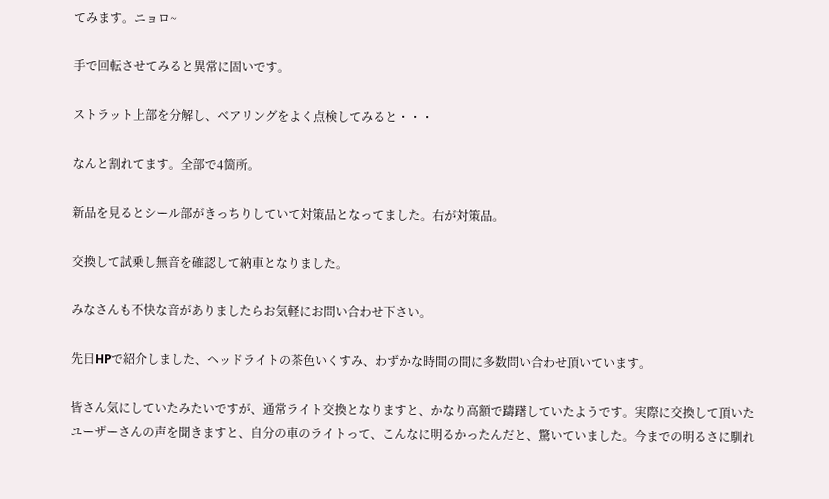てみます。ニョロ~

手で回転させてみると異常に固いです。

ストラット上部を分解し、ベアリングをよく点検してみると・・・

なんと割れてます。全部で4箇所。

新品を見るとシール部がきっちりしていて対策品となってました。右が対策品。

交換して試乗し無音を確認して納車となりました。

みなさんも不快な音がありましたらお気軽にお問い合わせ下さい。

先日HPで紹介しました、ヘッドライトの茶色いくすみ、わずかな時間の間に多数問い合わせ頂いています。

皆さん気にしていたみたいですが、通常ライト交換となりますと、かなり高額で躊躇していたようです。実際に交換して頂いたユーザーさんの声を聞きますと、自分の車のライトって、こんなに明るかったんだと、驚いていました。今までの明るさに馴れ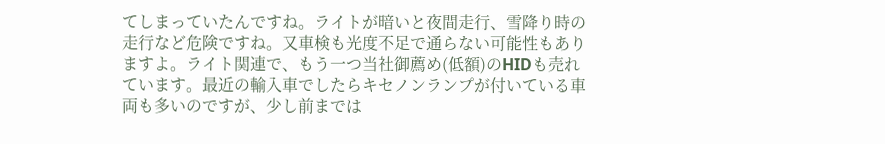てしまっていたんですね。ライトが暗いと夜間走行、雪降り時の走行など危険ですね。又車検も光度不足で通らない可能性もありますよ。ライト関連で、もう一つ当社御薦め(低額)のHIDも売れています。最近の輸入車でしたらキセノンランプが付いている車両も多いのですが、少し前までは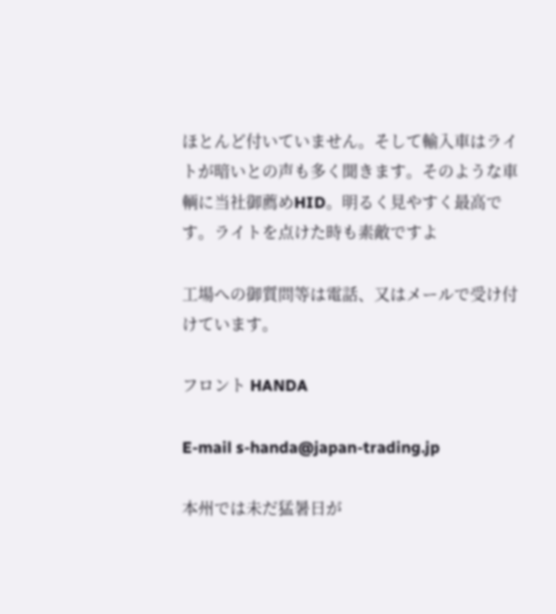ほとんど付いていません。そして輸入車はライトが暗いとの声も多く聞きます。そのような車輌に当社御薦めHID。明るく見やすく最高です。ライトを点けた時も素敵ですよ

工場への御質問等は電話、又はメールで受け付けています。

フロント HANDA

E-mail s-handa@japan-trading.jp

本州では未だ猛暑日が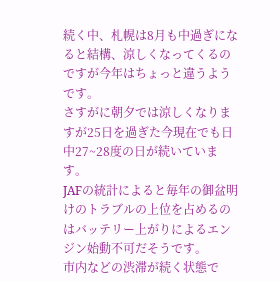続く中、札幌は8月も中過ぎになると結構、涼しくなってくるのですが今年はちょっと違うようです。
さすがに朝夕では涼しくなりますが25日を過ぎた今現在でも日中27~28度の日が続いています。
JAFの統計によると毎年の御盆明けのトラブルの上位を占めるのはバッテリー上がりによるエンジン始動不可だそうです。
市内などの渋滞が続く状態で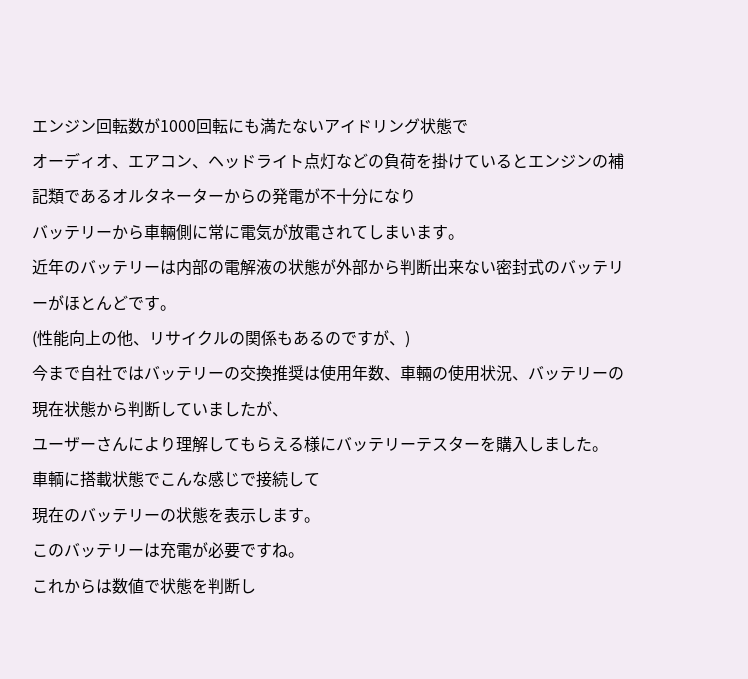エンジン回転数が1000回転にも満たないアイドリング状態で
オーディオ、エアコン、ヘッドライト点灯などの負荷を掛けているとエンジンの補記類であるオルタネーターからの発電が不十分になり
バッテリーから車輛側に常に電気が放電されてしまいます。
近年のバッテリーは内部の電解液の状態が外部から判断出来ない密封式のバッテリーがほとんどです。
(性能向上の他、リサイクルの関係もあるのですが、)
今まで自社ではバッテリーの交換推奨は使用年数、車輛の使用状況、バッテリーの現在状態から判断していましたが、
ユーザーさんにより理解してもらえる様にバッテリーテスターを購入しました。
車輌に搭載状態でこんな感じで接続して
現在のバッテリーの状態を表示します。
このバッテリーは充電が必要ですね。
これからは数値で状態を判断し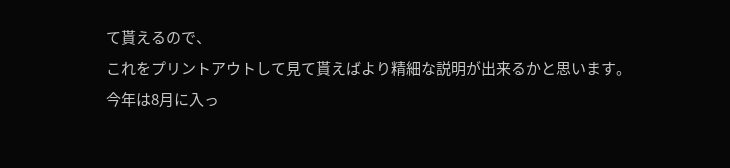て貰えるので、
これをプリントアウトして見て貰えばより精細な説明が出来るかと思います。
今年は8月に入っ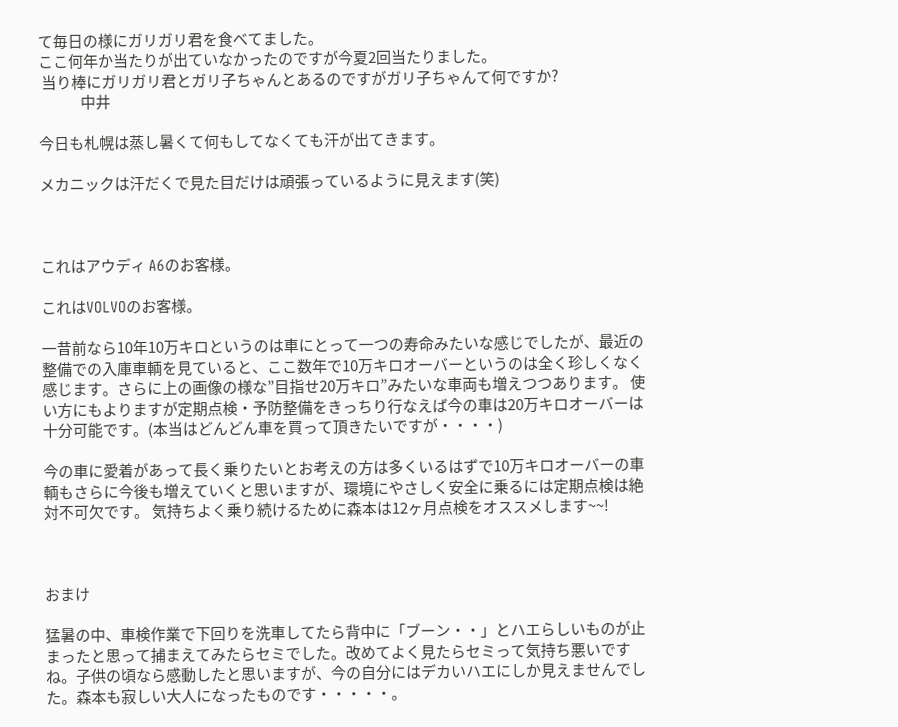て毎日の様にガリガリ君を食べてました。
ここ何年か当たりが出ていなかったのですが今夏2回当たりました。
 当り棒にガリガリ君とガリ子ちゃんとあるのですがガリ子ちゃんて何ですか?
              中井

今日も札幌は蒸し暑くて何もしてなくても汗が出てきます。

メカニックは汗だくで見た目だけは頑張っているように見えます(笑)



これはアウディ A6のお客様。

これはVOLVOのお客様。

一昔前なら10年10万キロというのは車にとって一つの寿命みたいな感じでしたが、最近の整備での入庫車輌を見ていると、ここ数年で10万キロオーバーというのは全く珍しくなく感じます。さらに上の画像の様な”目指せ20万キロ”みたいな車両も増えつつあります。 使い方にもよりますが定期点検・予防整備をきっちり行なえば今の車は20万キロオーバーは十分可能です。(本当はどんどん車を買って頂きたいですが・・・・)

今の車に愛着があって長く乗りたいとお考えの方は多くいるはずで10万キロオーバーの車輌もさらに今後も増えていくと思いますが、環境にやさしく安全に乗るには定期点検は絶対不可欠です。 気持ちよく乗り続けるために森本は12ヶ月点検をオススメします~~!



おまけ

猛暑の中、車検作業で下回りを洗車してたら背中に「ブーン・・」とハエらしいものが止まったと思って捕まえてみたらセミでした。改めてよく見たらセミって気持ち悪いですね。子供の頃なら感動したと思いますが、今の自分にはデカいハエにしか見えませんでした。森本も寂しい大人になったものです・・・・・。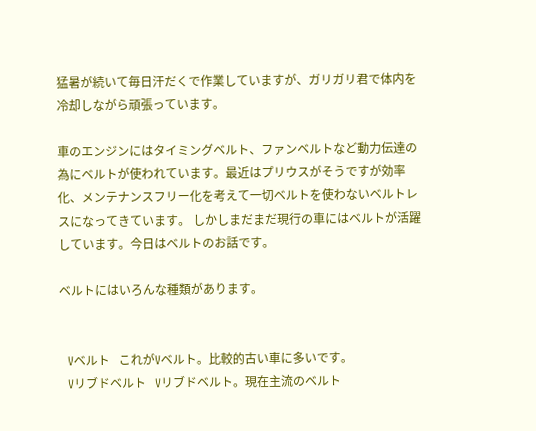猛暑が続いて毎日汗だくで作業していますが、ガリガリ君で体内を冷却しながら頑張っています。

車のエンジンにはタイミングベルト、ファンベルトなど動力伝達の為にベルトが使われています。最近はプリウスがそうですが効率化、メンテナンスフリー化を考えて一切ベルトを使わないベルトレスになってきています。 しかしまだまだ現行の車にはベルトが活躍しています。今日はベルトのお話です。

ベルトにはいろんな種類があります。


  Vベルト   これがVベルト。比較的古い車に多いです。
  Vリブドベルト   Vリブドベルト。現在主流のベルト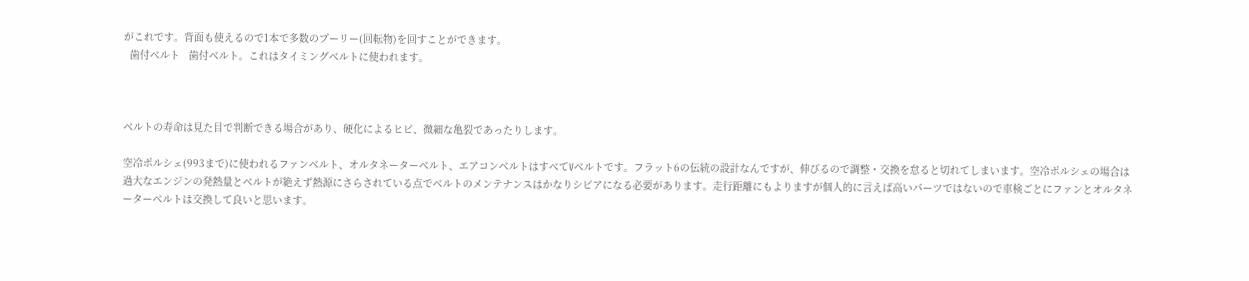がこれです。背面も使えるので1本で多数のプーリー(回転物)を回すことができます。
  歯付ベルト   歯付ベルト。これはタイミングベルトに使われます。



ベルトの寿命は見た目で判断できる場合があり、硬化によるヒビ、微細な亀裂であったりします。

空冷ポルシェ(993まで)に使われるファンベルト、オルタネーターベルト、エアコンベルトはすべてVベルトです。フラット6の伝統の設計なんですが、伸びるので調整・交換を怠ると切れてしまいます。空冷ポルシェの場合は過大なエンジンの発熱量とベルトが絶えず熱源にさらされている点でベルトのメンテナンスはかなりシビアになる必要があります。走行距離にもよりますが個人的に言えば高いパーツではないので車検ごとにファンとオルタネーターベルトは交換して良いと思います。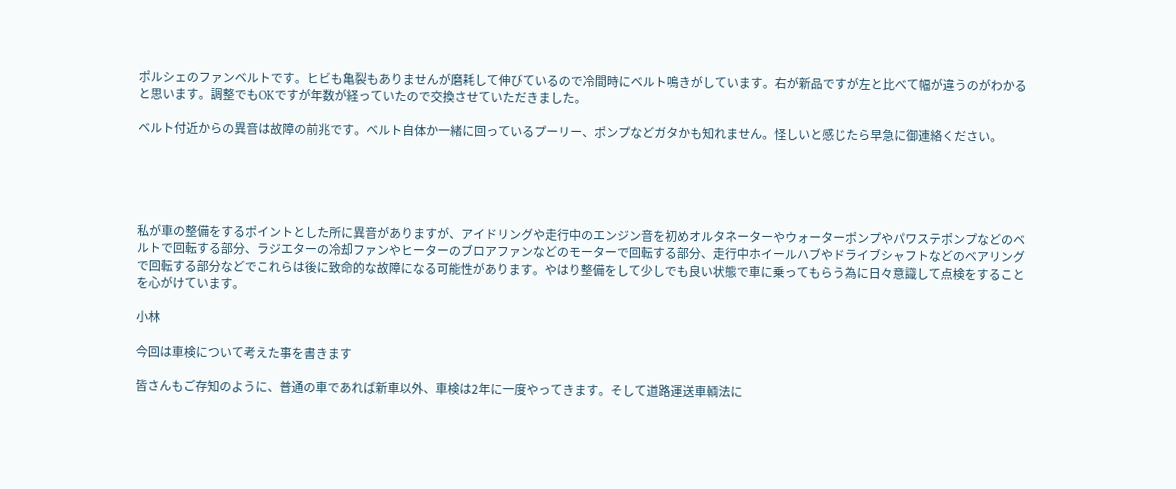ポルシェのファンベルトです。ヒビも亀裂もありませんが磨耗して伸びているので冷間時にベルト鳴きがしています。右が新品ですが左と比べて幅が違うのがわかると思います。調整でもOKですが年数が経っていたので交換させていただきました。

ベルト付近からの異音は故障の前兆です。ベルト自体か一緒に回っているプーリー、ポンプなどガタかも知れません。怪しいと感じたら早急に御連絡ください。





私が車の整備をするポイントとした所に異音がありますが、アイドリングや走行中のエンジン音を初めオルタネーターやウォーターポンプやパワステポンプなどのベルトで回転する部分、ラジエターの冷却ファンやヒーターのブロアファンなどのモーターで回転する部分、走行中ホイールハブやドライブシャフトなどのベアリングで回転する部分などでこれらは後に致命的な故障になる可能性があります。やはり整備をして少しでも良い状態で車に乗ってもらう為に日々意識して点検をすることを心がけています。

小林

今回は車検について考えた事を書きます

皆さんもご存知のように、普通の車であれば新車以外、車検は2年に一度やってきます。そして道路運送車輌法に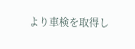より車検を取得し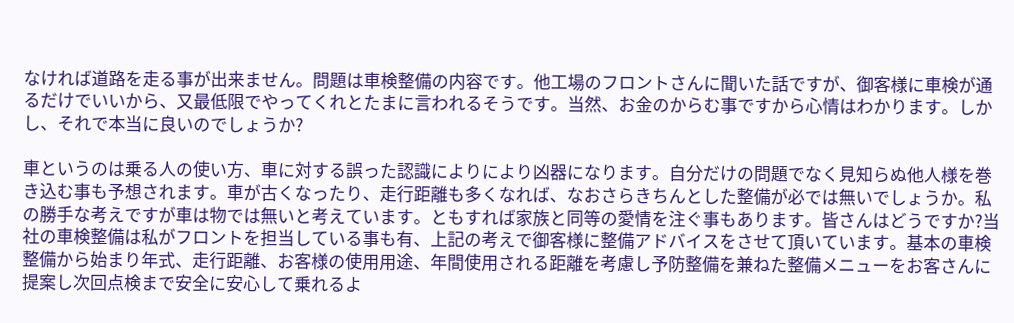なければ道路を走る事が出来ません。問題は車検整備の内容です。他工場のフロントさんに聞いた話ですが、御客様に車検が通るだけでいいから、又最低限でやってくれとたまに言われるそうです。当然、お金のからむ事ですから心情はわかります。しかし、それで本当に良いのでしょうか?

車というのは乗る人の使い方、車に対する誤った認識によりにより凶器になります。自分だけの問題でなく見知らぬ他人様を巻き込む事も予想されます。車が古くなったり、走行距離も多くなれば、なおさらきちんとした整備が必では無いでしょうか。私の勝手な考えですが車は物では無いと考えています。ともすれば家族と同等の愛情を注ぐ事もあります。皆さんはどうですか?当社の車検整備は私がフロントを担当している事も有、上記の考えで御客様に整備アドバイスをさせて頂いています。基本の車検整備から始まり年式、走行距離、お客様の使用用途、年間使用される距離を考慮し予防整備を兼ねた整備メニューをお客さんに提案し次回点検まで安全に安心して乗れるよ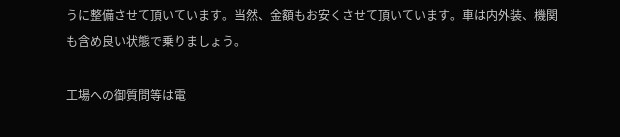うに整備させて頂いています。当然、金額もお安くさせて頂いています。車は内外装、機関も含め良い状態で乗りましょう。

工場への御質問等は電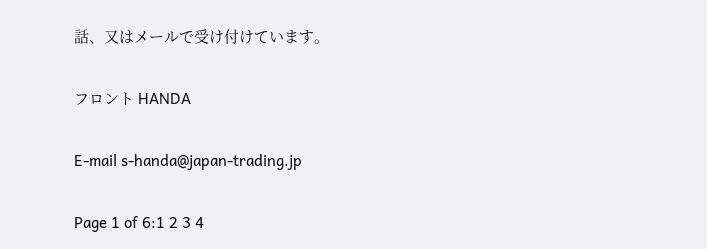話、又はメールで受け付けています。

フロント HANDA

E-mail s-handa@japan-trading.jp

Page 1 of 6:1 2 3 4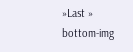»Last »
bottom-img